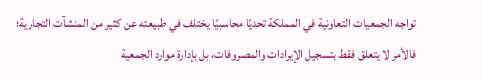تواجه الجمعيات التعاونية في المملكة تحديًا محاسبيًا يختلف في طبيعته عن كثير من المنشآت التجارية؛ فالأمر لا يتعلق فقط بتسجيل الإيرادات والمصروفات، بل بإدارة موارد الجمعية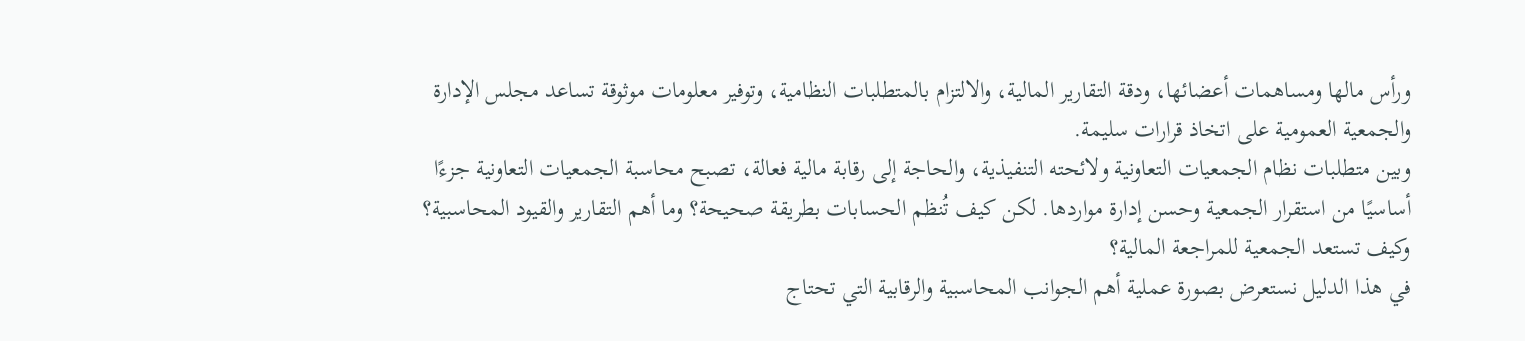ورأس مالها ومساهمات أعضائها، ودقة التقارير المالية، والالتزام بالمتطلبات النظامية، وتوفير معلومات موثوقة تساعد مجلس الإدارة والجمعية العمومية على اتخاذ قرارات سليمة.
وبين متطلبات نظام الجمعيات التعاونية ولائحته التنفيذية، والحاجة إلى رقابة مالية فعالة، تصبح محاسبة الجمعيات التعاونية جزءًا أساسيًا من استقرار الجمعية وحسن إدارة مواردها. لكن كيف تُنظم الحسابات بطريقة صحيحة؟ وما أهم التقارير والقيود المحاسبية؟ وكيف تستعد الجمعية للمراجعة المالية؟
في هذا الدليل نستعرض بصورة عملية أهم الجوانب المحاسبية والرقابية التي تحتاج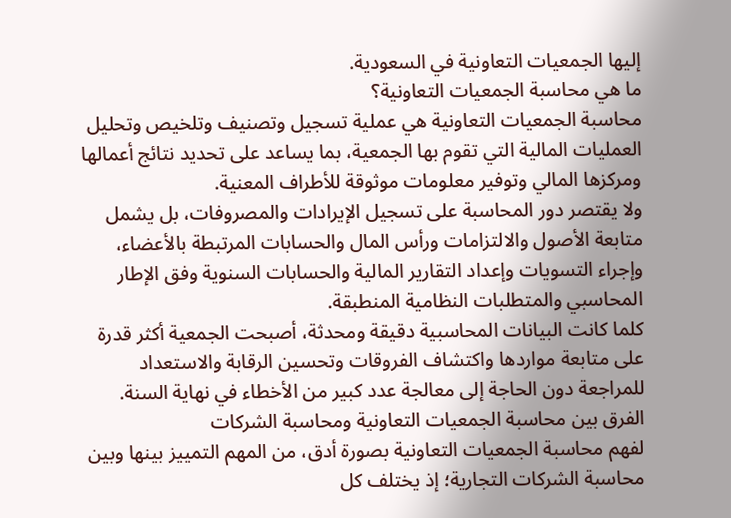إليها الجمعيات التعاونية في السعودية.
ما هي محاسبة الجمعيات التعاونية؟
محاسبة الجمعيات التعاونية هي عملية تسجيل وتصنيف وتلخيص وتحليل العمليات المالية التي تقوم بها الجمعية، بما يساعد على تحديد نتائج أعمالها ومركزها المالي وتوفير معلومات موثوقة للأطراف المعنية.
ولا يقتصر دور المحاسبة على تسجيل الإيرادات والمصروفات، بل يشمل متابعة الأصول والالتزامات ورأس المال والحسابات المرتبطة بالأعضاء، وإجراء التسويات وإعداد التقارير المالية والحسابات السنوية وفق الإطار المحاسبي والمتطلبات النظامية المنطبقة.
كلما كانت البيانات المحاسبية دقيقة ومحدثة، أصبحت الجمعية أكثر قدرة على متابعة مواردها واكتشاف الفروقات وتحسين الرقابة والاستعداد للمراجعة دون الحاجة إلى معالجة عدد كبير من الأخطاء في نهاية السنة.
الفرق بين محاسبة الجمعيات التعاونية ومحاسبة الشركات
لفهم محاسبة الجمعيات التعاونية بصورة أدق، من المهم التمييز بينها وبين محاسبة الشركات التجارية؛ إذ يختلف كل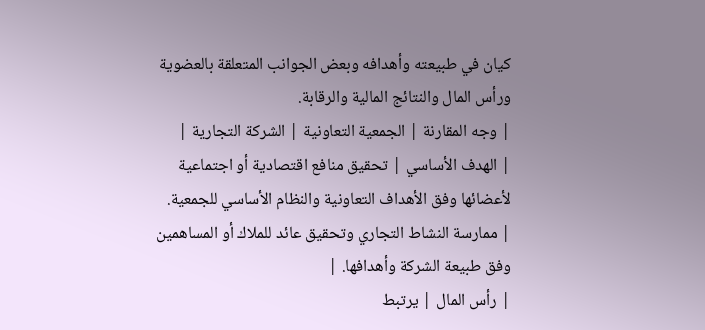كيان في طبيعته وأهدافه وبعض الجوانب المتعلقة بالعضوية ورأس المال والنتائج المالية والرقابة.
| وجه المقارنة | الجمعية التعاونية | الشركة التجارية |
| الهدف الأساسي | تحقيق منافع اقتصادية أو اجتماعية لأعضائها وفق الأهداف التعاونية والنظام الأساسي للجمعية. | ممارسة النشاط التجاري وتحقيق عائد للملاك أو المساهمين وفق طبيعة الشركة وأهدافها. |
| رأس المال | يرتبط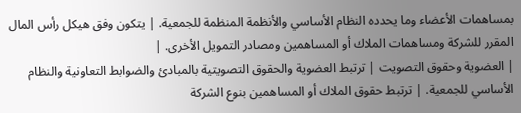بمساهمات الأعضاء وما يحدده النظام الأساسي والأنظمة المنظمة للجمعية. | يتكون وفق هيكل رأس المال المقرر للشركة ومساهمات الملاك أو المساهمين ومصادر التمويل الأخرى. |
| العضوية وحقوق التصويت | ترتبط العضوية والحقوق التصويتية بالمبادئ والضوابط التعاونية والنظام الأساسي للجمعية. | ترتبط حقوق الملاك أو المساهمين بنوع الشركة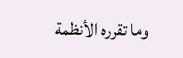وما تقرره الأنظمة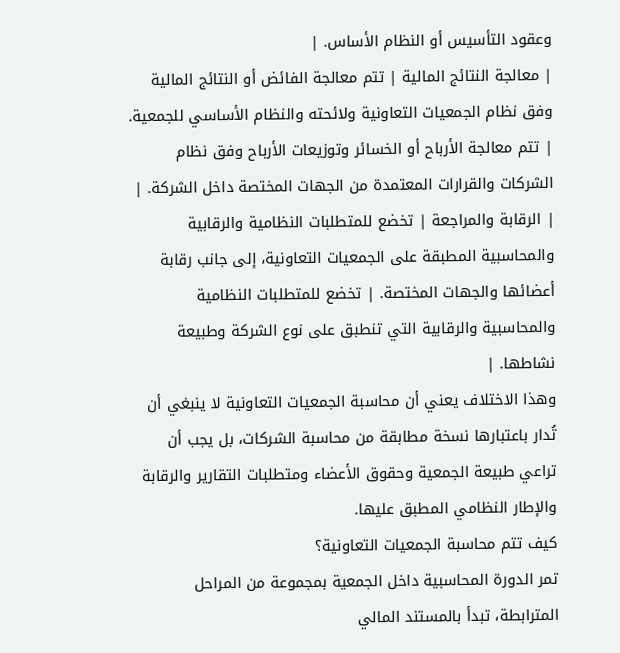وعقود التأسيس أو النظام الأساس. |
| معالجة النتائج المالية | تتم معالجة الفائض أو النتائج المالية وفق نظام الجمعيات التعاونية ولائحته والنظام الأساسي للجمعية. | تتم معالجة الأرباح أو الخسائر وتوزيعات الأرباح وفق نظام الشركات والقرارات المعتمدة من الجهات المختصة داخل الشركة. |
| الرقابة والمراجعة | تخضع للمتطلبات النظامية والرقابية والمحاسبية المطبقة على الجمعيات التعاونية، إلى جانب رقابة أعضائها والجهات المختصة. | تخضع للمتطلبات النظامية والمحاسبية والرقابية التي تنطبق على نوع الشركة وطبيعة نشاطها. |
وهذا الاختلاف يعني أن محاسبة الجمعيات التعاونية لا ينبغي أن تُدار باعتبارها نسخة مطابقة من محاسبة الشركات، بل يجب أن تراعي طبيعة الجمعية وحقوق الأعضاء ومتطلبات التقارير والرقابة والإطار النظامي المطبق عليها.
كيف تتم محاسبة الجمعيات التعاونية؟
تمر الدورة المحاسبية داخل الجمعية بمجموعة من المراحل المترابطة، تبدأ بالمستند المالي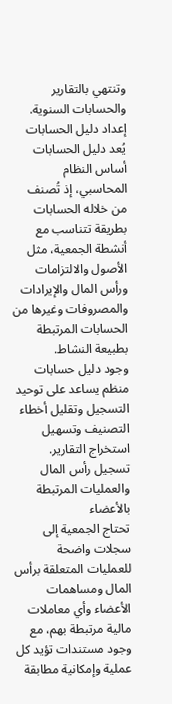وتنتهي بالتقارير والحسابات السنوية.
إعداد دليل الحسابات
يُعد دليل الحسابات أساس النظام المحاسبي، إذ تُصنف من خلاله الحسابات بطريقة تتناسب مع أنشطة الجمعية، مثل الأصول والالتزامات ورأس المال والإيرادات والمصروفات وغيرها من الحسابات المرتبطة بطبيعة النشاط.
وجود دليل حسابات منظم يساعد على توحيد التسجيل وتقليل أخطاء التصنيف وتسهيل استخراج التقارير.
تسجيل رأس المال والعمليات المرتبطة بالأعضاء
تحتاج الجمعية إلى سجلات واضحة للعمليات المتعلقة برأس المال ومساهمات الأعضاء وأي معاملات مالية مرتبطة بهم، مع وجود مستندات تؤيد كل عملية وإمكانية مطابقة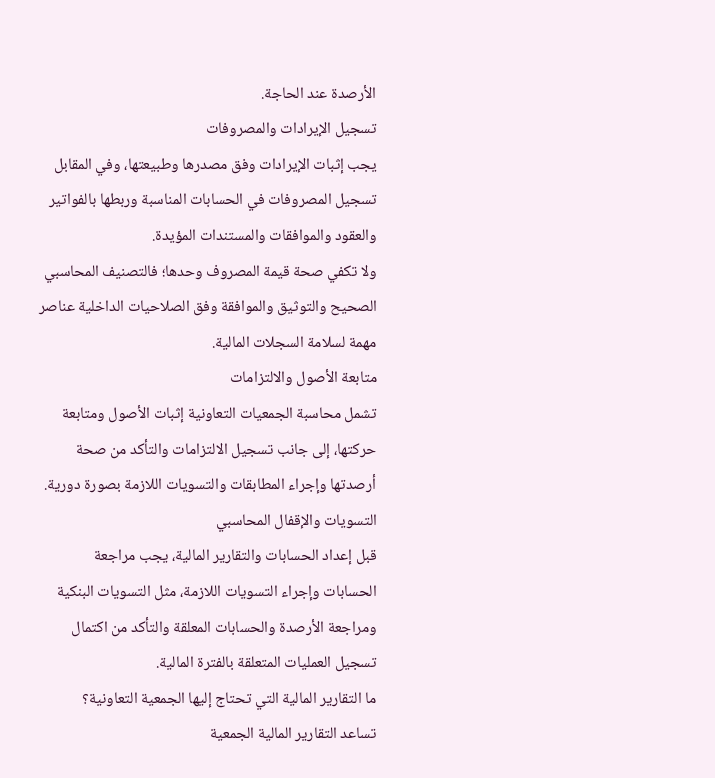الأرصدة عند الحاجة.
تسجيل الإيرادات والمصروفات
يجب إثبات الإيرادات وفق مصدرها وطبيعتها، وفي المقابل تسجيل المصروفات في الحسابات المناسبة وربطها بالفواتير والعقود والموافقات والمستندات المؤيدة.
ولا تكفي صحة قيمة المصروف وحدها؛ فالتصنيف المحاسبي الصحيح والتوثيق والموافقة وفق الصلاحيات الداخلية عناصر مهمة لسلامة السجلات المالية.
متابعة الأصول والالتزامات
تشمل محاسبة الجمعيات التعاونية إثبات الأصول ومتابعة حركتها، إلى جانب تسجيل الالتزامات والتأكد من صحة أرصدتها وإجراء المطابقات والتسويات اللازمة بصورة دورية.
التسويات والإقفال المحاسبي
قبل إعداد الحسابات والتقارير المالية، يجب مراجعة الحسابات وإجراء التسويات اللازمة، مثل التسويات البنكية ومراجعة الأرصدة والحسابات المعلقة والتأكد من اكتمال تسجيل العمليات المتعلقة بالفترة المالية.
ما التقارير المالية التي تحتاج إليها الجمعية التعاونية؟
تساعد التقارير المالية الجمعية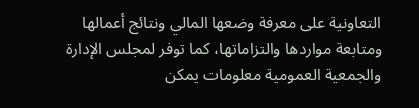التعاونية على معرفة وضعها المالي ونتائج أعمالها ومتابعة مواردها والتزاماتها، كما توفر لمجلس الإدارة والجمعية العمومية معلومات يمكن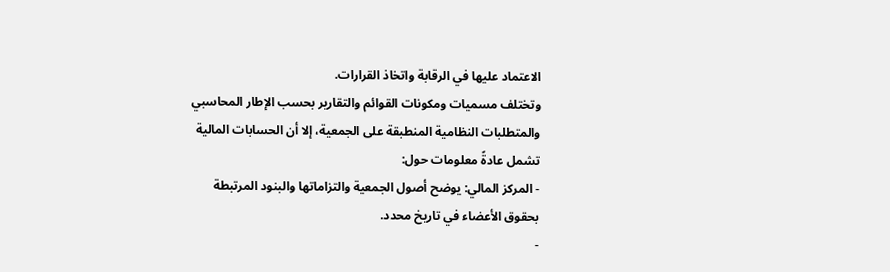الاعتماد عليها في الرقابة واتخاذ القرارات.
وتختلف مسميات ومكونات القوائم والتقارير بحسب الإطار المحاسبي والمتطلبات النظامية المنطبقة على الجمعية، إلا أن الحسابات المالية تشمل عادةً معلومات حول:
- المركز المالي: يوضح أصول الجمعية والتزاماتها والبنود المرتبطة بحقوق الأعضاء في تاريخ محدد.
-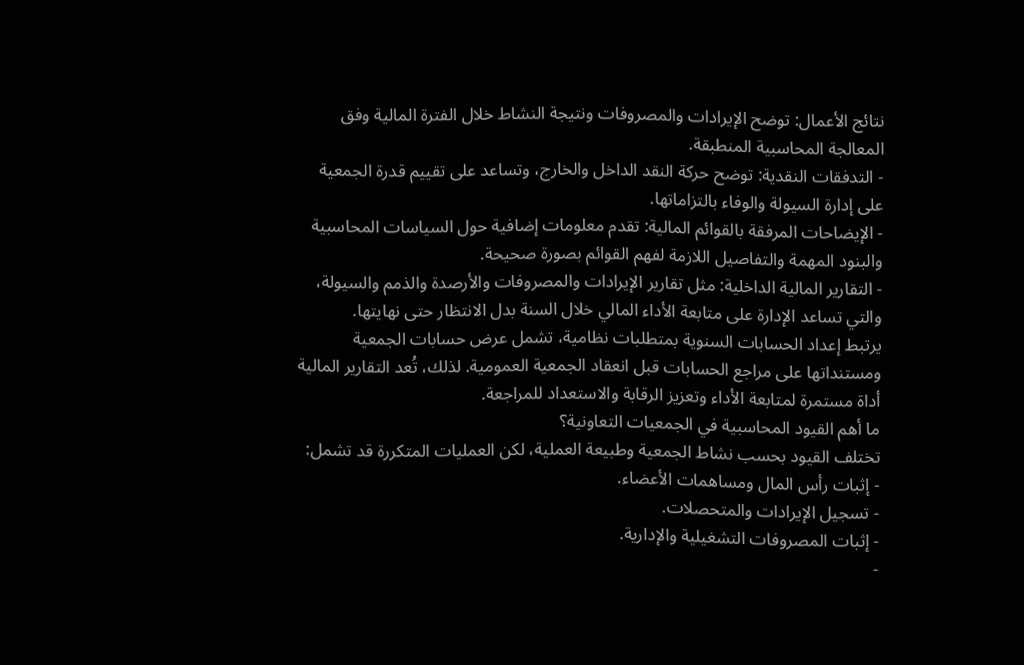نتائج الأعمال: توضح الإيرادات والمصروفات ونتيجة النشاط خلال الفترة المالية وفق المعالجة المحاسبية المنطبقة.
- التدفقات النقدية: توضح حركة النقد الداخل والخارج، وتساعد على تقييم قدرة الجمعية على إدارة السيولة والوفاء بالتزاماتها.
- الإيضاحات المرفقة بالقوائم المالية: تقدم معلومات إضافية حول السياسات المحاسبية والبنود المهمة والتفاصيل اللازمة لفهم القوائم بصورة صحيحة.
- التقارير المالية الداخلية: مثل تقارير الإيرادات والمصروفات والأرصدة والذمم والسيولة، والتي تساعد الإدارة على متابعة الأداء المالي خلال السنة بدل الانتظار حتى نهايتها.
يرتبط إعداد الحسابات السنوية بمتطلبات نظامية، تشمل عرض حسابات الجمعية ومستنداتها على مراجع الحسابات قبل انعقاد الجمعية العمومية. لذلك، تُعد التقارير المالية أداة مستمرة لمتابعة الأداء وتعزيز الرقابة والاستعداد للمراجعة.
ما أهم القيود المحاسبية في الجمعيات التعاونية؟
تختلف القيود بحسب نشاط الجمعية وطبيعة العملية، لكن العمليات المتكررة قد تشمل:
- إثبات رأس المال ومساهمات الأعضاء.
- تسجيل الإيرادات والمتحصلات.
- إثبات المصروفات التشغيلية والإدارية.
-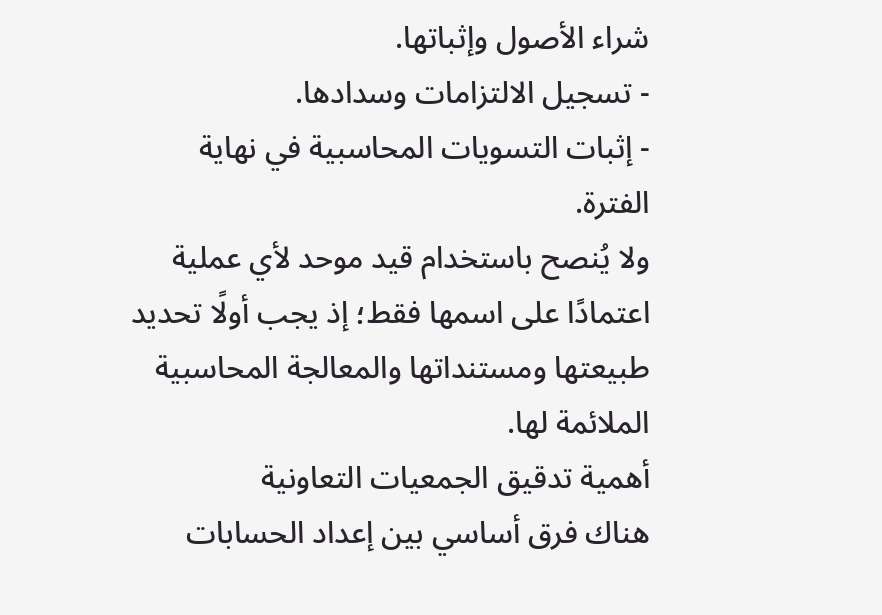شراء الأصول وإثباتها.
- تسجيل الالتزامات وسدادها.
- إثبات التسويات المحاسبية في نهاية الفترة.
ولا يُنصح باستخدام قيد موحد لأي عملية اعتمادًا على اسمها فقط؛ إذ يجب أولًا تحديد طبيعتها ومستنداتها والمعالجة المحاسبية الملائمة لها.
أهمية تدقيق الجمعيات التعاونية
هناك فرق أساسي بين إعداد الحسابات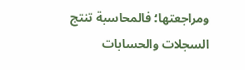ومراجعتها؛ فالمحاسبة تنتج السجلات والحسابات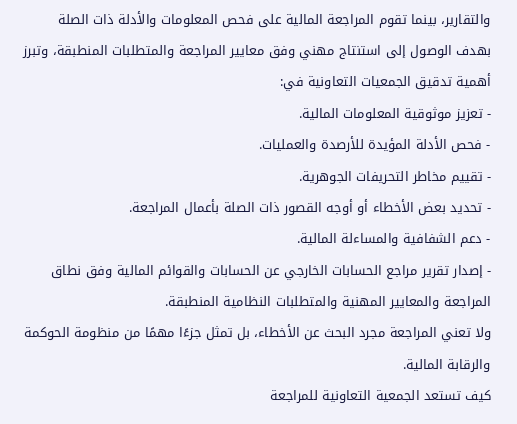والتقارير، بينما تقوم المراجعة المالية على فحص المعلومات والأدلة ذات الصلة بهدف الوصول إلى استنتاج مهني وفق معايير المراجعة والمتطلبات المنطبقة، وتبرز أهمية تدقيق الجمعيات التعاونية في:
- تعزيز موثوقية المعلومات المالية.
- فحص الأدلة المؤيدة للأرصدة والعمليات.
- تقييم مخاطر التحريفات الجوهرية.
- تحديد بعض الأخطاء أو أوجه القصور ذات الصلة بأعمال المراجعة.
- دعم الشفافية والمساءلة المالية.
- إصدار تقرير مراجع الحسابات الخارجي عن الحسابات والقوائم المالية وفق نطاق المراجعة والمعايير المهنية والمتطلبات النظامية المنطبقة.
ولا تعني المراجعة مجرد البحث عن الأخطاء، بل تمثل جزءًا مهمًا من منظومة الحوكمة والرقابة المالية.
كيف تستعد الجمعية التعاونية للمراجعة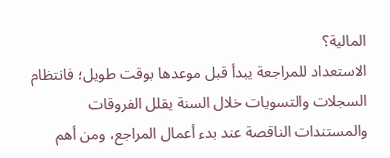المالية؟
الاستعداد للمراجعة يبدأ قبل موعدها بوقت طويل؛ فانتظام السجلات والتسويات خلال السنة يقلل الفروقات والمستندات الناقصة عند بدء أعمال المراجع، ومن أهم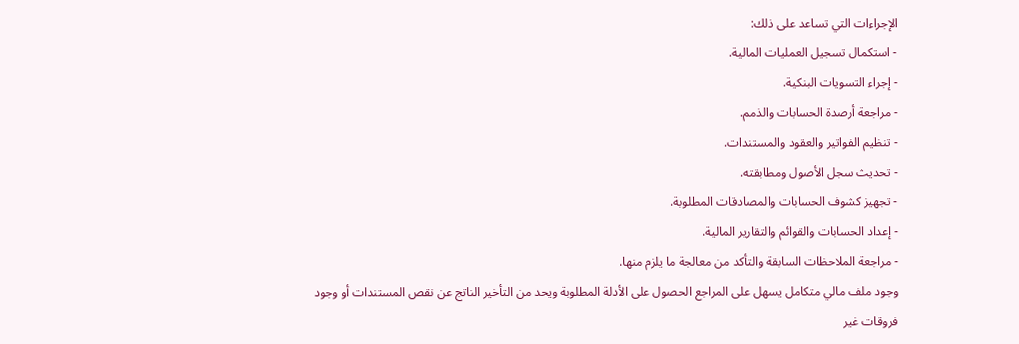الإجراءات التي تساعد على ذلك:
- استكمال تسجيل العمليات المالية.
- إجراء التسويات البنكية.
- مراجعة أرصدة الحسابات والذمم.
- تنظيم الفواتير والعقود والمستندات.
- تحديث سجل الأصول ومطابقته.
- تجهيز كشوف الحسابات والمصادقات المطلوبة.
- إعداد الحسابات والقوائم والتقارير المالية.
- مراجعة الملاحظات السابقة والتأكد من معالجة ما يلزم منها.
وجود ملف مالي متكامل يسهل على المراجع الحصول على الأدلة المطلوبة ويحد من التأخير الناتج عن نقص المستندات أو وجود فروقات غير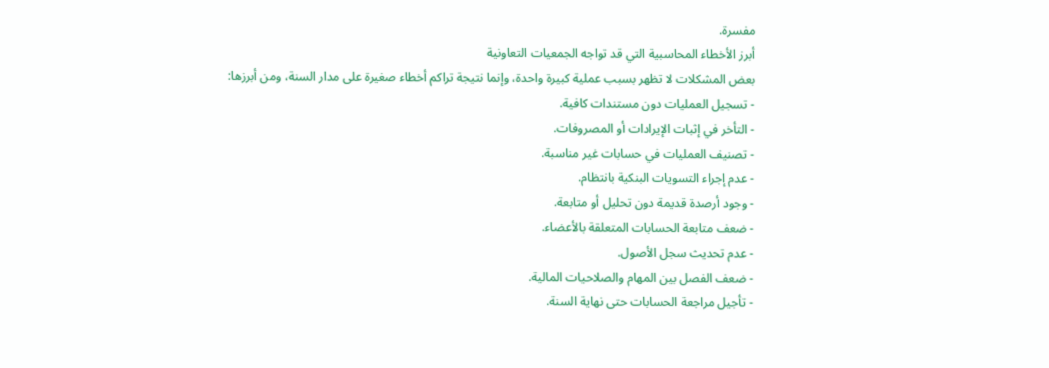مفسرة.
أبرز الأخطاء المحاسبية التي قد تواجه الجمعيات التعاونية
بعض المشكلات لا تظهر بسبب عملية كبيرة واحدة، وإنما نتيجة تراكم أخطاء صغيرة على مدار السنة، ومن أبرزها:
- تسجيل العمليات دون مستندات كافية.
- التأخر في إثبات الإيرادات أو المصروفات.
- تصنيف العمليات في حسابات غير مناسبة.
- عدم إجراء التسويات البنكية بانتظام.
- وجود أرصدة قديمة دون تحليل أو متابعة.
- ضعف متابعة الحسابات المتعلقة بالأعضاء.
- عدم تحديث سجل الأصول.
- ضعف الفصل بين المهام والصلاحيات المالية.
- تأجيل مراجعة الحسابات حتى نهاية السنة.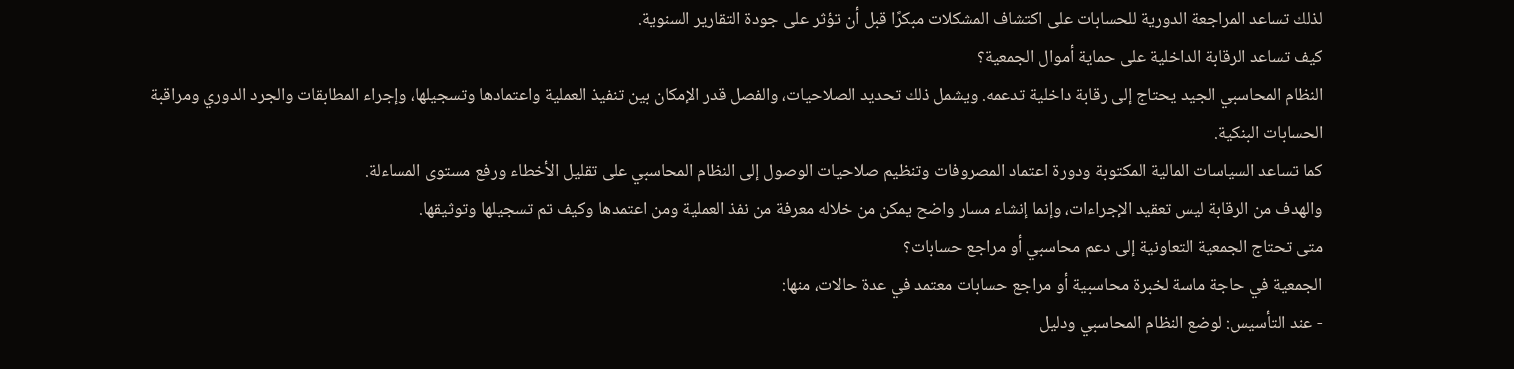لذلك تساعد المراجعة الدورية للحسابات على اكتشاف المشكلات مبكرًا قبل أن تؤثر على جودة التقارير السنوية.
كيف تساعد الرقابة الداخلية على حماية أموال الجمعية؟
النظام المحاسبي الجيد يحتاج إلى رقابة داخلية تدعمه. ويشمل ذلك تحديد الصلاحيات، والفصل قدر الإمكان بين تنفيذ العملية واعتمادها وتسجيلها، وإجراء المطابقات والجرد الدوري ومراقبة الحسابات البنكية.
كما تساعد السياسات المالية المكتوبة ودورة اعتماد المصروفات وتنظيم صلاحيات الوصول إلى النظام المحاسبي على تقليل الأخطاء ورفع مستوى المساءلة.
والهدف من الرقابة ليس تعقيد الإجراءات، وإنما إنشاء مسار واضح يمكن من خلاله معرفة من نفذ العملية ومن اعتمدها وكيف تم تسجيلها وتوثيقها.
متى تحتاج الجمعية التعاونية إلى دعم محاسبي أو مراجع حسابات؟
الجمعية في حاجة ماسة لخبرة محاسبية أو مراجع حسابات معتمد في عدة حالات، منها:
- عند التأسيس: لوضع النظام المحاسبي ودليل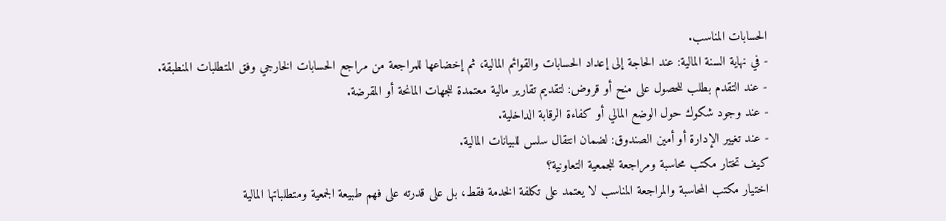الحسابات المناسب.
- في نهاية السنة المالية: عند الحاجة إلى إعداد الحسابات والقوائم المالية، ثم إخضاعها للمراجعة من مراجع الحسابات الخارجي وفق المتطلبات المنطبقة.
- عند التقدم بطلب للحصول على منح أو قروض: لتقديم تقارير مالية معتمدة للجهات المانحة أو المقرضة.
- عند وجود شكوك حول الوضع المالي أو كفاءة الرقابة الداخلية.
- عند تغيير الإدارة أو أمين الصندوق: لضمان انتقال سلس للبيانات المالية.
كيف تختار مكتب محاسبة ومراجعة للجمعية التعاونية؟
اختيار مكتب المحاسبة والمراجعة المناسب لا يعتمد على تكلفة الخدمة فقط، بل على قدرته على فهم طبيعة الجمعية ومتطلباتها المالية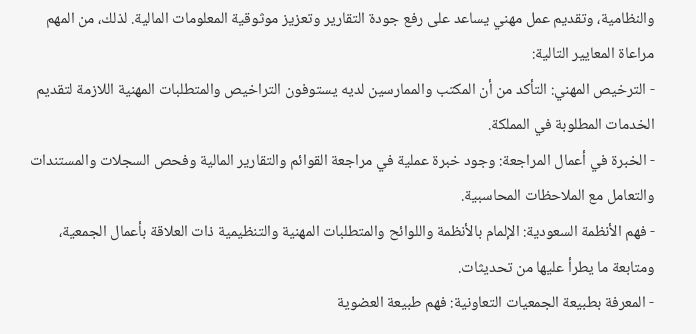والنظامية، وتقديم عمل مهني يساعد على رفع جودة التقارير وتعزيز موثوقية المعلومات المالية. لذلك، من المهم مراعاة المعايير التالية:
- الترخيص المهني: التأكد من أن المكتب والممارسين لديه يستوفون التراخيص والمتطلبات المهنية اللازمة لتقديم الخدمات المطلوبة في المملكة.
- الخبرة في أعمال المراجعة: وجود خبرة عملية في مراجعة القوائم والتقارير المالية وفحص السجلات والمستندات والتعامل مع الملاحظات المحاسبية.
- فهم الأنظمة السعودية: الإلمام بالأنظمة واللوائح والمتطلبات المهنية والتنظيمية ذات العلاقة بأعمال الجمعية، ومتابعة ما يطرأ عليها من تحديثات.
- المعرفة بطبيعة الجمعيات التعاونية: فهم طبيعة العضوية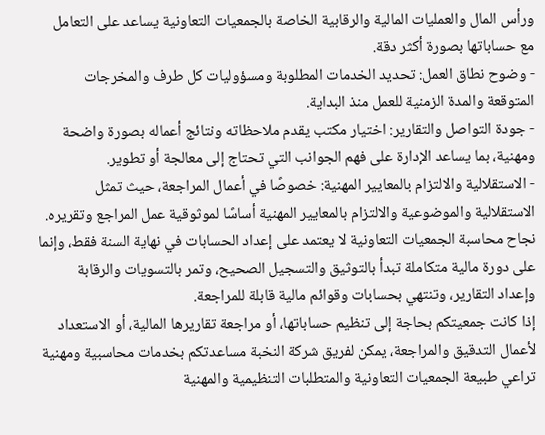ورأس المال والعمليات المالية والرقابية الخاصة بالجمعيات التعاونية يساعد على التعامل مع حساباتها بصورة أكثر دقة.
- وضوح نطاق العمل: تحديد الخدمات المطلوبة ومسؤوليات كل طرف والمخرجات المتوقعة والمدة الزمنية للعمل منذ البداية.
- جودة التواصل والتقارير: اختيار مكتب يقدم ملاحظاته ونتائج أعماله بصورة واضحة ومهنية، بما يساعد الإدارة على فهم الجوانب التي تحتاج إلى معالجة أو تطوير.
- الاستقلالية والالتزام بالمعايير المهنية: خصوصًا في أعمال المراجعة، حيث تمثل الاستقلالية والموضوعية والالتزام بالمعايير المهنية أساسًا لموثوقية عمل المراجع وتقريره.
نجاح محاسبة الجمعيات التعاونية لا يعتمد على إعداد الحسابات في نهاية السنة فقط، وإنما على دورة مالية متكاملة تبدأ بالتوثيق والتسجيل الصحيح، وتمر بالتسويات والرقابة وإعداد التقارير، وتنتهي بحسابات وقوائم مالية قابلة للمراجعة.
إذا كانت جمعيتكم بحاجة إلى تنظيم حساباتها، أو مراجعة تقاريرها المالية، أو الاستعداد لأعمال التدقيق والمراجعة، يمكن لفريق شركة النخبة مساعدتكم بخدمات محاسبية ومهنية تراعي طبيعة الجمعيات التعاونية والمتطلبات التنظيمية والمهنية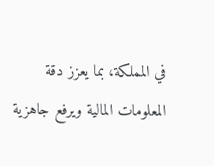في المملكة، بما يعزز دقة المعلومات المالية ويرفع جاهزية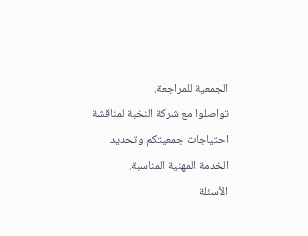الجمعية للمراجعة.
تواصلوا مع شركة النخبة لمناقشة احتياجات جمعيتكم وتحديد الخدمة المهنية المناسبة.
الأسئلة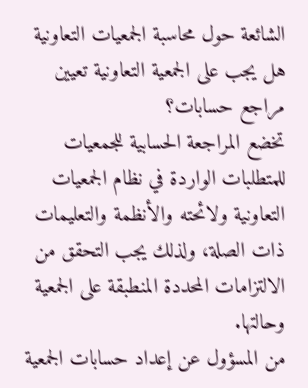الشائعة حول محاسبة الجمعيات التعاونية
هل يجب على الجمعية التعاونية تعيين مراجع حسابات؟
تخضع المراجعة الحسابية للجمعيات للمتطلبات الواردة في نظام الجمعيات التعاونية ولائحته والأنظمة والتعليمات ذات الصلة، ولذلك يجب التحقق من الالتزامات المحددة المنطبقة على الجمعية وحالتها.
من المسؤول عن إعداد حسابات الجمعية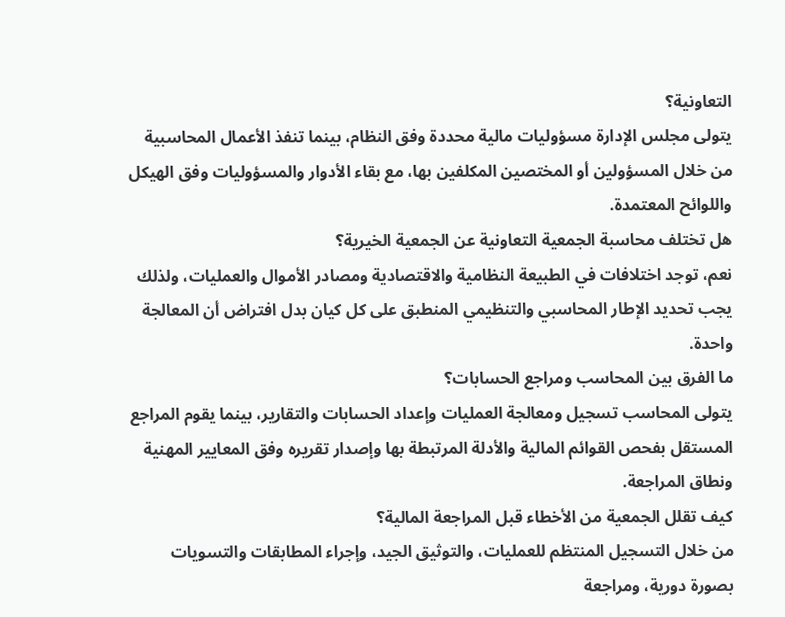التعاونية؟
يتولى مجلس الإدارة مسؤوليات مالية محددة وفق النظام، بينما تنفذ الأعمال المحاسبية من خلال المسؤولين أو المختصين المكلفين بها، مع بقاء الأدوار والمسؤوليات وفق الهيكل واللوائح المعتمدة.
هل تختلف محاسبة الجمعية التعاونية عن الجمعية الخيرية؟
نعم، توجد اختلافات في الطبيعة النظامية والاقتصادية ومصادر الأموال والعمليات، ولذلك يجب تحديد الإطار المحاسبي والتنظيمي المنطبق على كل كيان بدل افتراض أن المعالجة واحدة.
ما الفرق بين المحاسب ومراجع الحسابات؟
يتولى المحاسب تسجيل ومعالجة العمليات وإعداد الحسابات والتقارير، بينما يقوم المراجع المستقل بفحص القوائم المالية والأدلة المرتبطة بها وإصدار تقريره وفق المعايير المهنية ونطاق المراجعة.
كيف تقلل الجمعية من الأخطاء قبل المراجعة المالية؟
من خلال التسجيل المنتظم للعمليات، والتوثيق الجيد، وإجراء المطابقات والتسويات بصورة دورية، ومراجعة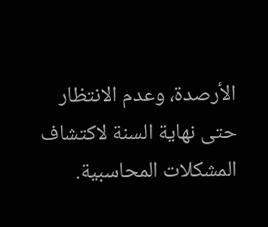الأرصدة، وعدم الانتظار حتى نهاية السنة لاكتشاف المشكلات المحاسبية.